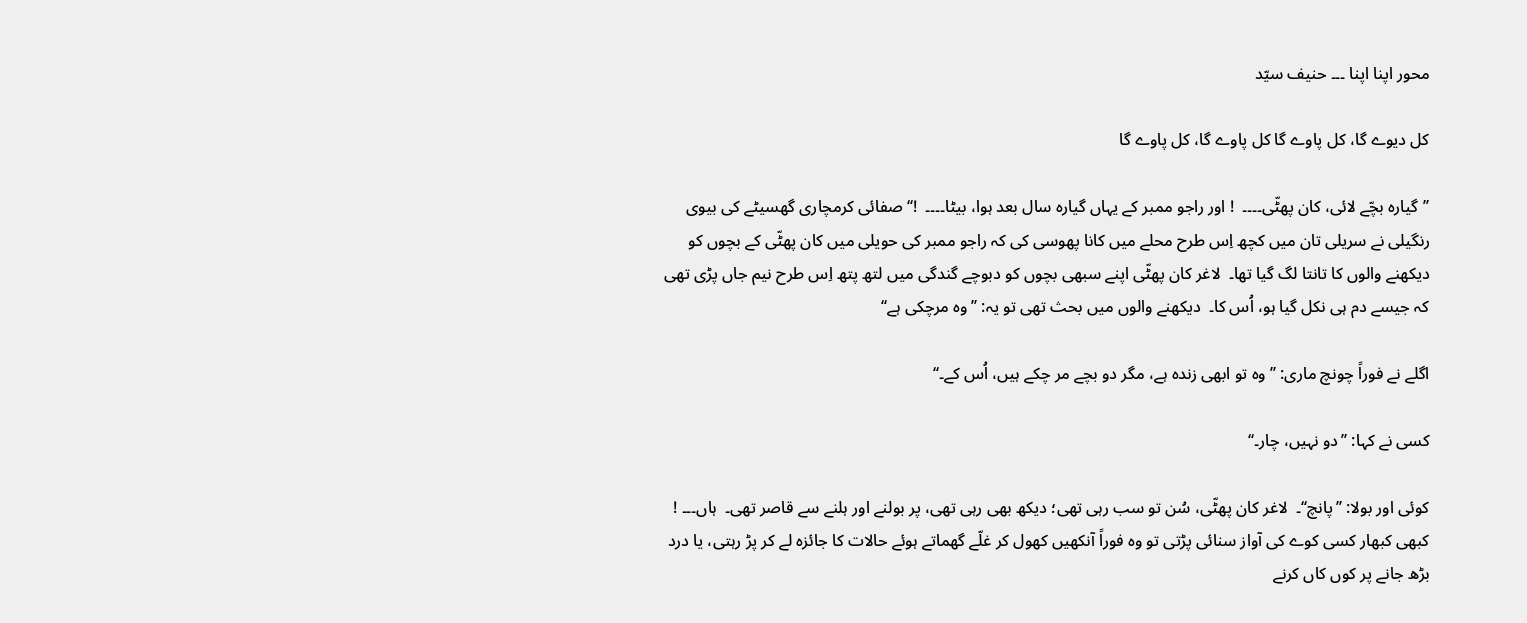محور اپنا اپنا ۔۔۔ حنیف سیّد

کل دیوے گا، کل پاوے گا کل پاوے گا، کل پاوے گا

’’گیارہ بچّے لائی، کان پھٹّی۔۔۔۔  ! اور راجو ممبر کے یہاں گیارہ سال بعد ہوا، بیٹا۔۔۔۔  !‘‘ صفائی کرمچاری گھسیٹے کی بیوی رنگیلی نے سریلی تان میں کچھ اِس طرح محلے میں کانا پھوسی کی کہ راجو ممبر کی حویلی میں کان پھٹّی کے بچوں کو دیکھنے والوں کا تانتا لگ گیا تھا۔  لاغر کان پھٹّی اپنے سبھی بچوں کو دبوچے گندگی میں لتھ پتھ اِس طرح نیم جاں پڑی تھی کہ جیسے دم ہی نکل گیا ہو، اُس کا۔  دیکھنے والوں میں بحث تھی تو یہ: ’’وہ مرچکی ہے‘‘

اگلے نے فوراً چونچ ماری: ’’وہ تو ابھی زندہ ہے، مگر دو بچے مر چکے ہیں، اُس کے۔‘‘

کسی نے کہا: ’’دو نہیں، چار۔‘‘

کوئی اور بولا: ’’پانچ‘‘۔  لاغر کان پھٹّی، سُن تو سب رہی تھی؛ دیکھ بھی رہی تھی، پر بولنے اور ہلنے سے قاصر تھی۔  ہاں۔۔۔ ! کبھی کبھار کسی کوے کی آواز سنائی پڑتی تو وہ فوراً آنکھیں کھول کر غلّے گھماتے ہوئے حالات کا جائزہ لے کر پڑ رہتی، یا درد بڑھ جانے پر کوں کاں کرنے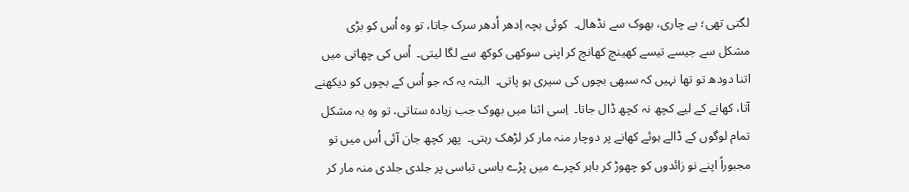لگتی تھی؛ بے چاری، بھوک سے نڈھال۔  کوئی بچہ اِدھر اُدھر سرک جاتا، تو وہ اُس کو بڑی مشکل سے جیسے تیسے کھینچ کھانچ کر اپنی سوکھی کوکھ سے لگا لیتی۔  اُس کی چھاتی میں اتنا دودھ تو تھا نہیں کہ سبھی بچوں کی سیری ہو پاتی۔  البتہ یہ کہ جو اُس کے بچوں کو دیکھنے آتا، کھانے کے لیے کچھ نہ کچھ ڈال جاتا۔  اِسی اثنا میں بھوک جب زیادہ ستاتی، تو وہ بہ مشکل تمام لوگوں کے ڈالے ہوئے کھانے پر دوچار منہ مار کر لڑھک رہتی۔  پھر کچھ جان آئی اُس میں تو مجبوراً اپنے نو زائدوں کو چھوڑ کر باہر کچرے میں پڑے باسی تباسی پر جلدی جلدی منہ مار کر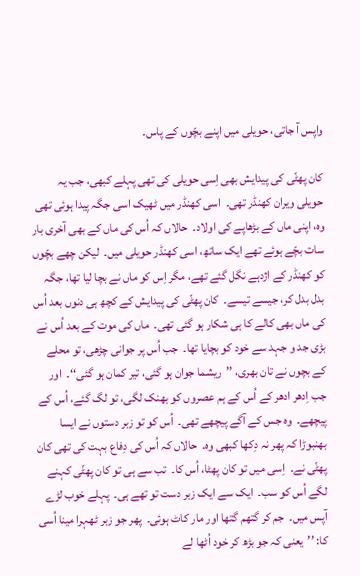واپس آ جاتی، حویلی میں اپنے بچّوں کے پاس۔

کان پھٹّی کی پیدایش بھی اِسی حویلی کی تھی پہلے کبھی، جب یہ حویلی ویران کھنڈر تھی۔  اسی کھنڈر میں ٹھیک اسی جگہ پیدا ہوئی تھی وہ، اپنی ماں کے بڑھاپے کی اولاد۔  حالاں کہ اُس کی ماں کے بھی آخری بار سات بچّے ہوئے تھے ایک ساتھ، اسی کھنڈر حویلی میں۔  لیکن چھے بچّوں کو کھنڈر کے اژدہے نگل گئے تھے، مگر اِس کو ماں نے بچا لیا تھا، جگہ بدل بدل کر، جیسے تیسے۔  کان پھٹّی کی پیدایش کے کچھ ہی دنوں بعد اُس کی ماں بھی کالے کا ہی شکار ہو گئی تھی۔  ماں کی موت کے بعد اُس نے بڑی جد و جہد سے خود کو بچایا تھا۔  جب اُس پر جوانی چڑھی، تو محلے کے بچوں نے تان بھری، ’’ریشما جوان ہو گئی، تیر کمان ہو گئی‘‘۔  اور جب اِدھر ادھر کے اُس کے ہم عصروں کو بھنک لگی، تو لگ گئے، اُس کے پیچھے۔  وہ جس کے آگے پیچھے تھی۔  اُس کو تو زبر دستوں نے ایسا بھنبوڑا کہ پھر نہ دِکھا کبھی وہ۔  حالاں کہ اُس کی دِفاع بہت کی تھی کان پھٹّی نے۔  اِسی میں تو کان پھٹا، اُس کا۔  تب سے ہی تو کان پھٹّی کہنے لگے اُس کو سب۔  ایک سے ایک زبر دست تو تھے ہی۔  پہلے خوب لڑے آپس میں۔  جم کر گتھم گتھا اور مار کاٹ ہوئی۔  پھر جو زبر ٹھہرا مینا اُسی کا: ’’یعنی کہ جو بڑھ کر خود اُٹھا لے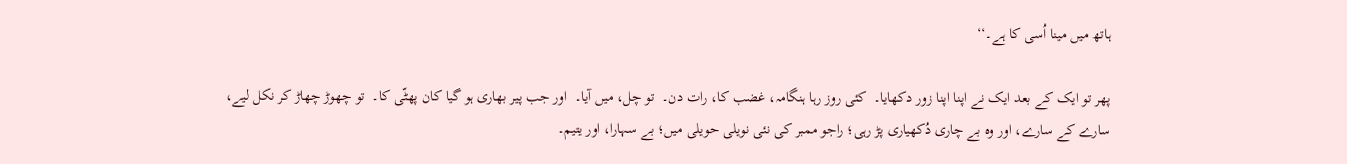ہاتھ میں مینا اُسی کا ہے۔‘‘

پھر تو ایک کے بعد ایک نے اپنا اپنا زور دکھایا۔  کئی روز رہا ہنگامہ، غضب کا، رات دن۔  تو چل، میں آیا۔  اور جب پیر بھاری ہو گیا کان پھٹّی کا۔  تو چھوڑ چھاڑ کر نکل لیے، سارے کے سارے، اور وہ بے چاری دُکھیاری پڑ رہی؛ راجو ممبر کی نئی نویلی حویلی میں؛ بے سہارا، اور یتیم۔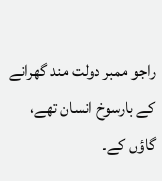راجو ممبر دولت مند گھرانے کے بارسوخ انسان تھے، گاؤں کے۔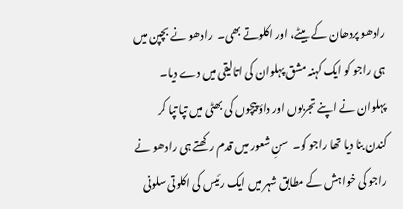رادھو پردھان کے بیٹے، اور اکلوتے بھی۔  رادھو نے بچپن میں ہی راجو کو ایک کہنہ مشق پہلوان کی اتالیقی میں دے دیا۔  پہلوان نے اپنے تجربوں اور داؤ پیچوں کی بھٹی میں تپا تپا کر کندن بنا دیا تھا راجو کو۔  سنِ شعور میں قدم رکھتے ہی رادھو نے راجو کی خواہش کے مطابق شہر میں ایک رئیس کی اکلوتی سلونی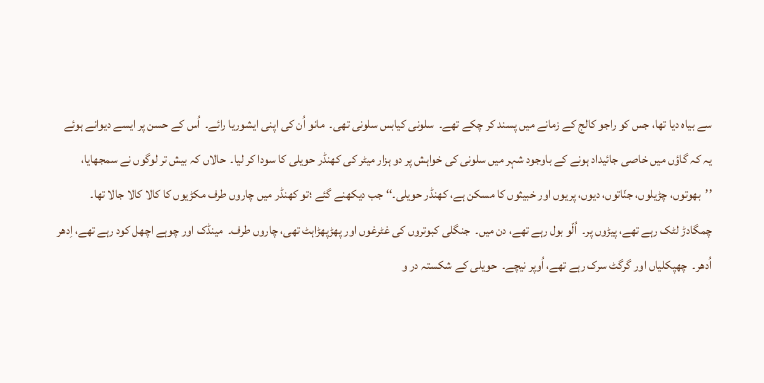سے بیاہ دیا تھا، جس کو راجو کالج کے زمانے میں پسند کر چکے تھے۔  سلونی کیابس سلونی تھی۔  مانو اُن کی اپنی ایشوریا رائے۔  اُس کے حسن پر ایسے دیوانے ہوئے یہ کہ گاؤں میں خاصی جائیداد ہونے کے باوجود شہر میں سلونی کی خواہش پر دو ہزار میٹر کی کھنڈر حویلی کا سودا کر لیا۔  حالاں کہ بیش تر لوگوں نے سمجھایا، ’’بھوتوں، چڑیلوں، جنّاتوں، دیوں، پریوں اور خبیثوں کا مسکن ہے، کھنڈر حویلی۔‘‘ جب دیکھنے گئے ؛تو کھنڈر میں چاروں طرف مکڑیوں کا کالا کالا جالا تھا۔  چمگادڑ لٹک رہے تھے، پیڑوں پر۔  اُلّو بول رہے تھے، دن میں۔  جنگلی کبوتروں کی غٹرغوں اور پھڑپھڑاہٹ تھی، چاروں طرف۔  مینڈک اور چوہے اچھل کود رہے تھے، اِدھر اُدھر۔  چھپکلیاں اور گرگٹ سرک رہے تھے، اُوپر نیچے۔  حویلی کے شکستہ در و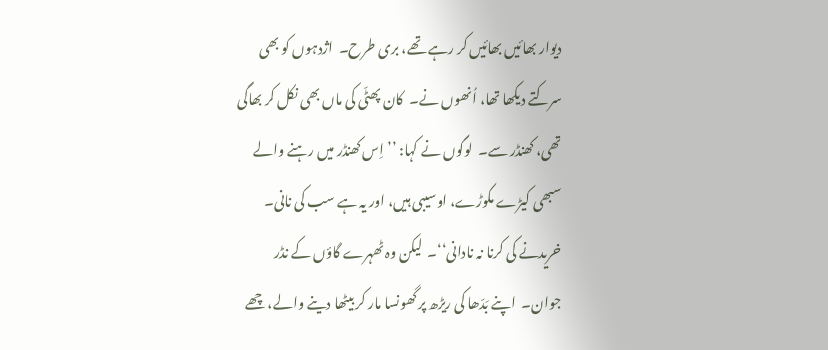دیوار بھائیں بھائیں کر رہے تھے، بری طرح۔  اژدہوں کو بھی سرکتے دیکھا تھا، اُنھوں نے۔  کان پھٹّی کی ماں بھی نکل کر بھاگی تھی، کھنڈر سے۔  لوگوں نے کہا: ’’اِس کھنڈر میں رہنے والے سبھی کیڑے مکوڑے، اوسیبی ہیں، اور یہ ہے سب کی نانی۔  خریدنے کی کرنا نہ نادانی‘‘۔  لیکن وہ ٹھہرے گاؤں کے نڈر جوان۔  اپنے بَدّھا کی ریڑھ پر گھونسا مار کر بیٹھا دینے والے، چھے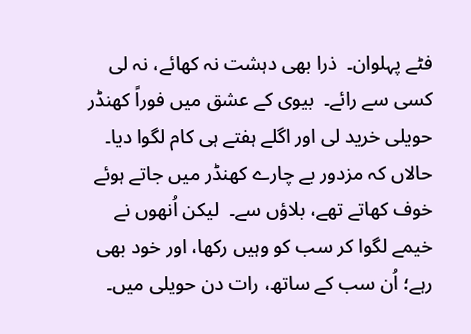فٹے پہلوان۔  ذرا بھی دہشت نہ کھائے، نہ لی کسی سے رائے۔  بیوی کے عشق میں فوراً کھنڈر حویلی خرید لی اور اگلے ہفتے ہی کام لگوا دیا۔  حالاں کہ مزدور بے چارے کھنڈر میں جاتے ہوئے خوف کھاتے تھے، بلاؤں سے۔  لیکن اُنھوں نے خیمے لگوا کر سب کو وہیں رکھا، اور خود بھی رہے؛ اُن سب کے ساتھ، رات دن حویلی میں۔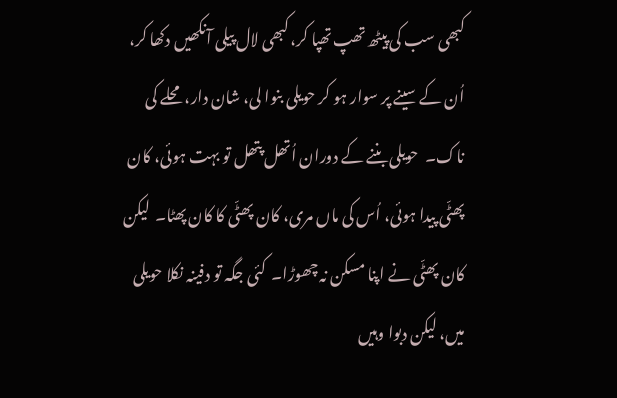کبھی سب کی پیٹھ تھپ تھپا کر، کبھی لال پیلی آنکھیں دکھا کر، اُن کے سینے پر سوار ہو کر حویلی بنوا لی، شان دار، محلے کی ناک۔  حویلی بننے کے دوران اُتھل پتھل تو بہت ہوئی، کان پھٹّی پیدا ہوئی، اُس کی ماں مری، کان پھٹّی کا کان پھٹا۔  لیکن کان پھٹّی نے اپنا مسکن نہ چھوڑا۔  کئی جگہ تو دفینہ نکلا حویلی میں، لیکن دبوا وہیں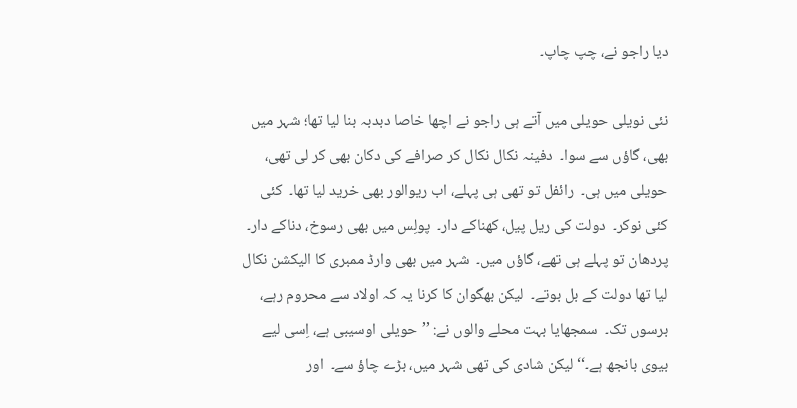دیا راجو نے، چپ چاپ۔

نئی نویلی حویلی میں آتے ہی راجو نے اچھا خاصا دبدبہ بنا لیا تھا؛ شہر میں بھی، گاؤں سے سوا۔  دفینہ نکال نکال کر صرافے کی دکان بھی کر لی تھی، حویلی میں ہی۔  رائفل تو تھی ہی پہلے، اب ریوالور بھی خرید لیا تھا۔  کئی کئی نوکر۔  دولت کی ریل پیل، کھناکے دار۔  پولِس میں بھی رسوخ، دناکے دار۔  پردھان تو پہلے ہی تھے، گاؤں میں۔  شہر میں بھی وارڈ ممبری کا الیکشن نکال لیا تھا دولت کے بل بوتے۔  لیکن بھگوان کا کرنا یہ کہ اولاد سے محروم رہے، برسوں تک۔  سمجھایا بہت محلے والوں نے: ’’حویلی اوسیبی ہے، اِسی لیے بیوی بانجھ ہے۔‘‘ لیکن شادی کی تھی شہر میں، بڑے چاؤ سے۔  اور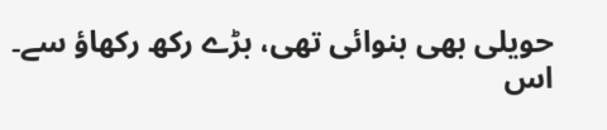حویلی بھی بنوائی تھی، بڑے رکھ رکھاؤ سے۔  اس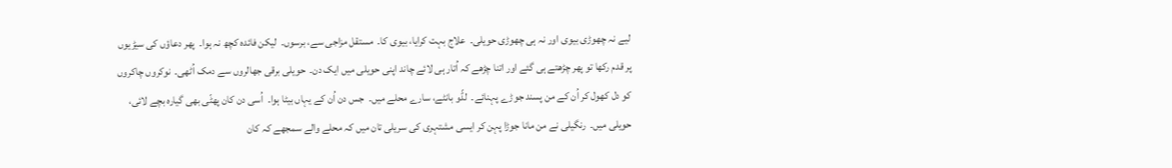لیے نہ چھوڑی بیوی اور نہ ہی چھوڑی حویلی۔  علاج بہت کرایا، بیوی کا۔  مستقل مزاجی سے، برسوں۔  لیکن فائدہ کچھ نہ ہوا۔  پھر دعاؤں کی سیڑیوں پر قدم رکھا تو پھر چڑھتے ہی گئے اور اتنا چڑھے کہ اُتار ہی لائے چاند اپنی حویلی میں ایک دن۔  حویلی برقی جھالروں سے دمک اُٹھی۔  نوکروں چاکروں کو دل کھول کر اُن کے من پسند جوڑے پہنائے۔  لڈّو بانٹے، سارے محلے میں۔  جس دن اُن کے یہاں بیٹا ہوا۔  اُسی دن کان پھٹّی بھی گیارہ بچے لائی، حویلی میں۔  رنگیلی نے من مانا جوڑا پہن کر ایسی مشتہری کی سریلی تان میں کہ محلے والے سمجھے کہ کان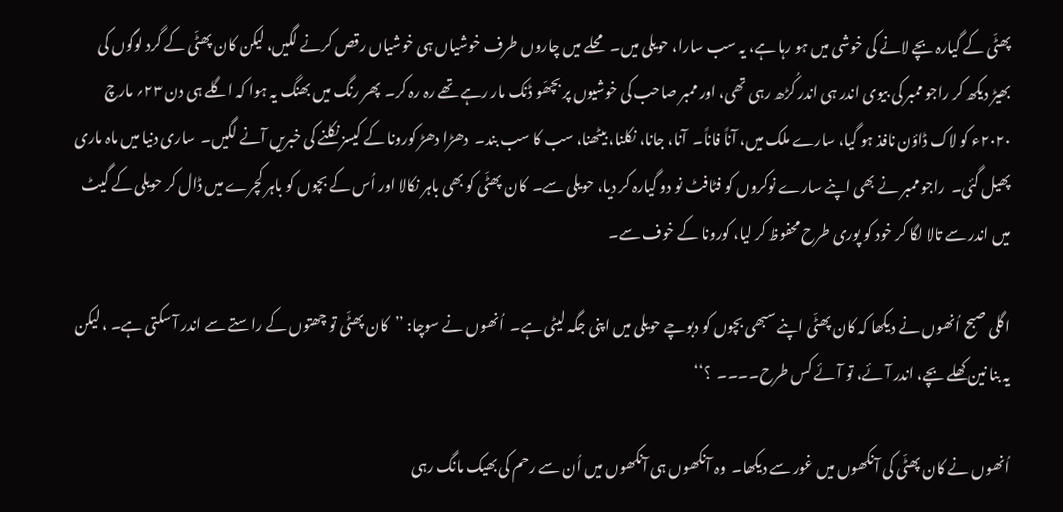پھٹّی کے گیارہ بچے لانے کی خوشی میں ہو رہا ہے، یہ سب سارا، حویلی میں۔  محلے میں چاروں طرف خوشیاں ہی خوشیاں رقص کرنے لگیں، لیکن کان پھٹّی کے گرد لوگوں کی بھیڑ دیکھ کر راجو ممبر کی بیوی اندر ہی اندر کُڑھ رہی تھی، اور ممبر صاحب کی خوشیوں پر بچھّو ڈنک مار رہے تھے رہ رہ کر۔  پھر رنگ میں بھنگ یہ ہوا کہ اگلے ہی دن ۲۳؍ مارچ ۲۰۲۰ء کو لاک ڈاؤن نافذ ہو گیا، سارے ملک میں، آناً فاناً۔  آنا، جانا، نکلنا، بیٹھنا، سب کا سب بند۔  دھڑا دھڑ کورونا کے کیسز نکلنے کی خبریں آنے لگیں۔  ساری دنیا میں ماہ ماری پھیل گئی۔  راجو ممبر نے بھی اپنے سارے نوکروں کو فٹافٹ نو دو گیارہ کر دیا، حویلی سے۔  کان پھٹّی کو بھی باہر نکالا اور اُس کے بچوں کو باہر کچرے میں ڈال کر حویلی کے گیٹ میں اندر سے تالا لگا کر خود کو پوری طرح محفوظ کر لیا، کورونا کے خوف سے۔

اگلی صبح اُنھوں نے دیکھا کہ کان پھٹّی اپنے سبھی بچوں کو دبوچے حویلی میں اپنی جگہ لیٹی ہے۔  اُنھوں نے سوچا: ’’کان پھٹّی تو چھتوں کے راستے سے اندر آ سکتی ہے۔ ، لیکن یہ بنا نین کھلے بچے، اندر آئے، تو آئے کس طرح۔۔۔۔  ؟‘‘

اُنھوں نے کان پھٹّی کی آنکھوں میں غور سے دیکھا۔  وہ آنکھوں ہی آنکھوں میں اُن سے رحم کی بھیک مانگ رہی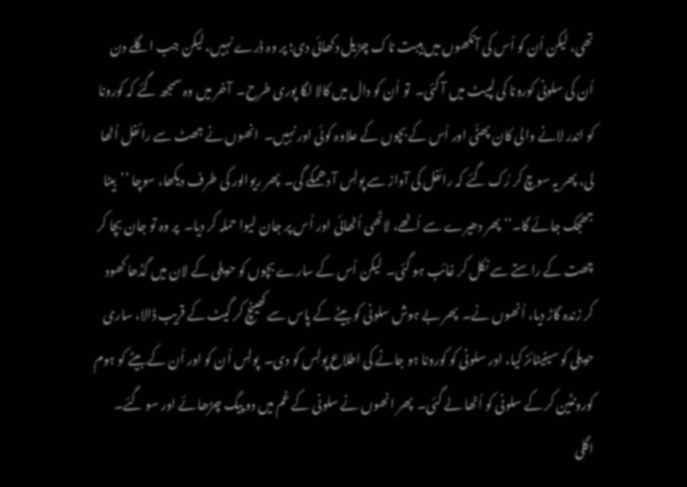تھی، لیکن اُن کو اُس کی آنکھوں میں ہیبت ناک چڑیل دکھائی دی؛ پر وہ ڈرے نہیں، لیکن جب اگلے دن اُن کی سلونی کورونا کی لپیٹ میں آ گئی۔  تو اُن کو دال میں کالا لگا پوری طرح۔  آخر میں وہ سمجھ گئے کہ کورونا کو اندر لانے والی کان پھٹّی اور اُس کے بچوں کے علاوہ کوئی اور نہیں۔  انھوں نے جھٹ سے رائفل اُٹھا لی، پھر یہ سوچ کر رُک گئے کہ رائفل کی آواز سے پولِس آ دھمکے گی۔  پھر ریوالور کی طرف دیکھا، سوچا ’’بیٹا جھجک جائے گا۔‘‘ پھر دھیرے سے اُٹھے، لاٹھی اُٹھائی اور اُس پر جان لیوا حملہ کر دیا۔  پر وہ تو جان بچا کر چھت کے راستے سے نکل کر غائب ہو گئی۔  لیکن اُس کے سارے بچوں کو حویلی کے لان میں گڈھا کھود کر زندہ گاڑ دیا، اُنھوں نے۔  پھر بے ہوش سلونی کو بیٹے کے پاس سے کھینچ کر گیٹ کے قریب ڈالا، ساری حویلی کو سینیٹائز کیا، اور سلونی کو کورونا ہو جانے کی اطلاع پولِس کو دی۔  پولِس اُن کو اور اُن کے بیٹے کو ہوم کورونٹین کر کے سلونی کو اُٹھا لے گئی۔  پھر انھوں نے سلونی کے غم میں دو پیگ چڑھائے اور سو گئے۔  اگلی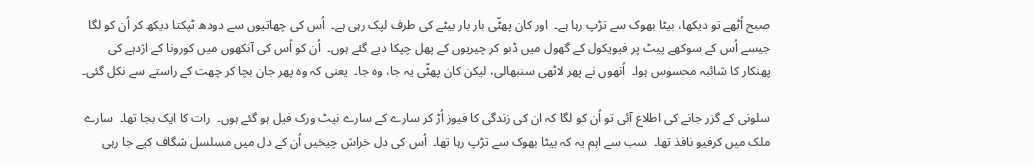صبح اُٹھے تو دیکھا، بیٹا بھوک سے تڑپ رہا ہے۔  اور کان پھٹّی بار بار بیٹے کی طرف لپک رہی ہے۔  اُس کی چھاتیوں سے دودھ ٹپکتا دیکھ کر اُن کو لگا جیسے اُس کے سوکھے پیٹ پر فیویکول کے گھول میں ڈبو کر چیریوں کے پھل چپکا دیے گئے ہوں۔  اُن کو اُس کی آنکھوں میں کورونا کے اژدہے کی پھنکار کا شائبہ محسوس ہوا۔  اُنھوں نے پھر لاٹھی سنبھالی، لیکن کان پھٹّی یہ جا، وہ جا۔  یعنی کہ وہ پھر جان بچا کر چھت کے راستے سے نکل گئی۔

سلونی کے گزر جانے کی اطلاع آئی تو اُن کو لگا کہ ان کی زندگی کا فیوز اُڑ کر سارے کے سارے نیٹ ورک فیل ہو گئے ہوں۔  رات کا ایک بجا تھا۔  سارے ملک میں کرفیو نافذ تھا۔  سب سے اہم یہ کہ بیٹا بھوک سے تڑپ رہا تھا۔  اُس کی دل خراش چیخیں اُن کے دل میں مسلسل شگاف کیے جا رہی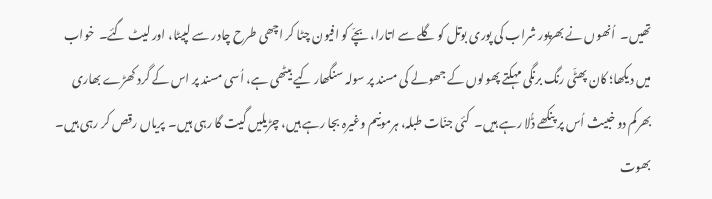تھیں۔  اُنھوں نے بھرپور شراب کی پوری بوتل کو گلے سے اتارا، بچّے کو افیون چٹا کر اچھی طرح چادر سے لپیٹا، اور لیٹ گئے۔  خواب میں دیکھا؛ کان پھٹّی رنگ برنگی مہکتے پھولوں کے جھولے کی مسند پر سولہ سنگھار کیے بیٹھی ہے، اُسی مسند پر اس کے گرد کھڑے بھاری بھرکم دو خبیث اُس پر پنکھے ڈُلا رہے ہیں۔  کئی جنّات طبلہ، ہرمونیم وغیرہ بجا رہے ہیں، چڑیلیں گیت گا رہی ہیں۔  پریاں رقص کر رہی ہیں۔  بھوت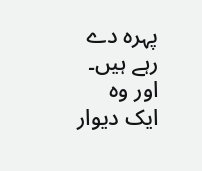پہرہ دے رہے ہیں۔  اور وہ ایک دیوار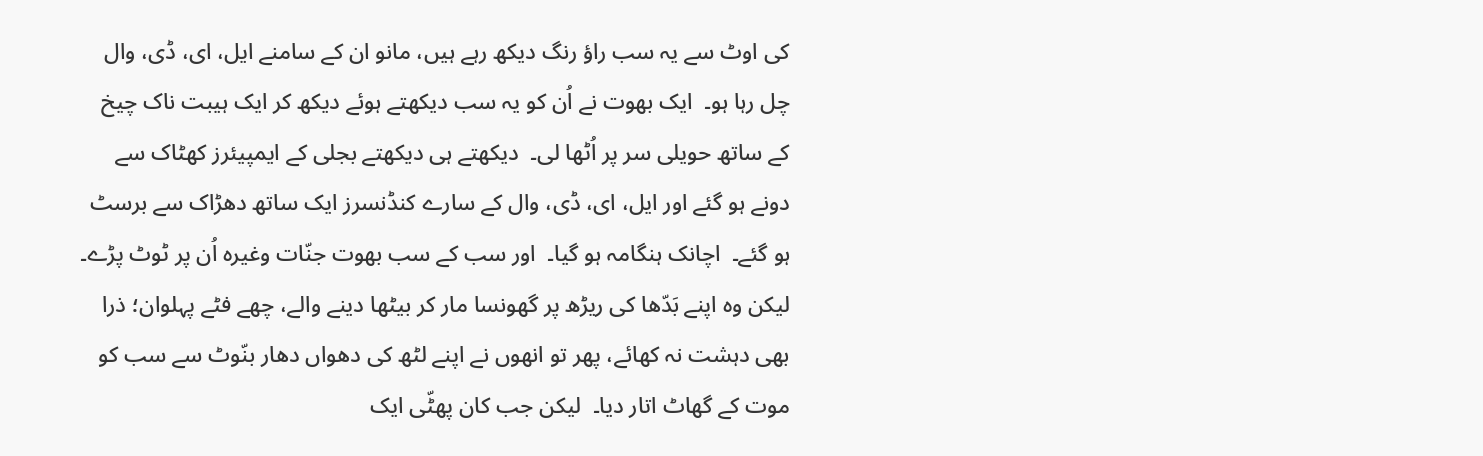کی اوٹ سے یہ سب راؤ رنگ دیکھ رہے ہیں، مانو ان کے سامنے ایل، ای، ڈی، وال چل رہا ہو۔  ایک بھوت نے اُن کو یہ سب دیکھتے ہوئے دیکھ کر ایک ہیبت ناک چیخ کے ساتھ حویلی سر پر اُٹھا لی۔  دیکھتے ہی دیکھتے بجلی کے ایمپیئرز کھٹاک سے دونے ہو گئے اور ایل، ای، ڈی، وال کے سارے کنڈنسرز ایک ساتھ دھڑاک سے برسٹ ہو گئے۔  اچانک ہنگامہ ہو گیا۔  اور سب کے سب بھوت جنّات وغیرہ اُن پر ٹوٹ پڑے۔  لیکن وہ اپنے بَدّھا کی ریڑھ پر گھونسا مار کر بیٹھا دینے والے، چھے فٹے پہلوان؛ ذرا بھی دہشت نہ کھائے، پھر تو انھوں نے اپنے لٹھ کی دھواں دھار بنّوٹ سے سب کو موت کے گھاٹ اتار دیا۔  لیکن جب کان پھٹّی ایک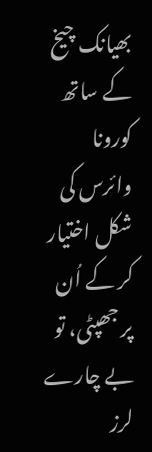بھیانک چیخ کے ساتھ کورونا وائرس کی شکل اختیار کر کے اُن پر جھپٹی، تو بے چارے لرز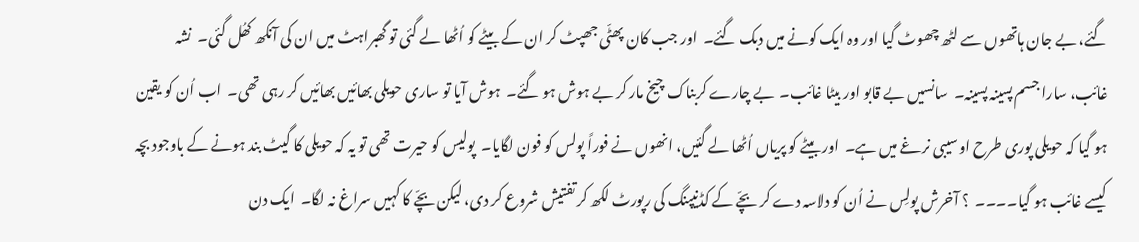گئے، بے جان ہاتھوں سے لٹھ چھوٹ گیا اور وہ ایک کونے میں دبک گئے۔  اور جب کان پھٹّی جھپٹ کر ان کے بیٹے کو اُٹھا لے گئی تو گھبراہٹ میں ان کی آنکھ کھُل گئی۔  نشہ غائب، سارا جسم پسینہ پسینہ۔  سانسیں بے قابو اور بیٹا غائب۔  بے چارے کربناک چیخ مار کر بے ہوش ہو گئے۔  ہوش آیا تو ساری حویلی بھائیں بھائیں کر رہی تھی۔  اب اُن کو یقین ہو گیا کہ حویلی پوری طرح اوسیبی نرغے میں ہے۔  اور بیٹے کو پریاں اُٹھا لے گئیں، انھوں نے فوراً پولس کو فون لگایا۔  پولیس کو حیرت تھی تو یہ کہ حویلی کا گیٹ بند ہونے کے باوجود بچہ کیسے غائب ہو گیا۔۔۔۔  ؟ آخرش پولِس نے اُن کو دلاسہ دے کر بچّے کے کڈنیپنگ کی رپورٹ لکھ کر تفتیش شروع کر دی، لیکن بچّے کا کہیں سراغ نہ لگا۔  ایک دن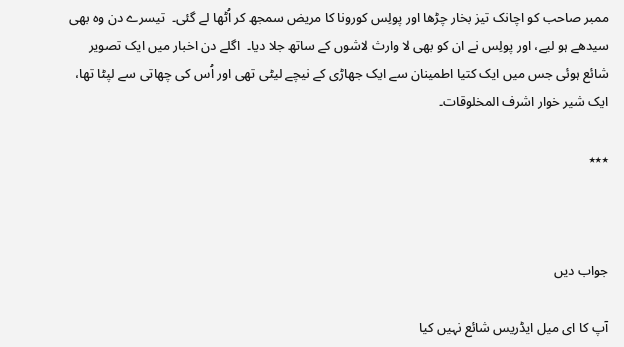ممبر صاحب کو اچانک تیز بخار چڑھا اور پولِس کورونا کا مریض سمجھ کر اُٹھا لے گئی۔  تیسرے دن وہ بھی سیدھے ہو لیے، اور پولِس نے ان کو بھی لا وارث لاشوں کے ساتھ جلا دیا۔  اگلے دن اخبار میں ایک تصویر شائع ہوئی جس میں ایک کتیا اطمینان سے ایک جھاڑی کے نیچے لیٹی تھی اور اُس کی چھاتی سے لپٹا تھا، ایک شیر خوار اشرف المخلوقات۔

٭٭٭



جواب دیں

آپ کا ای میل ایڈریس شائع نہیں کیا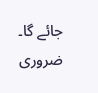جائے گا۔ ضروری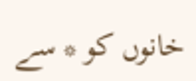خانوں کو * سے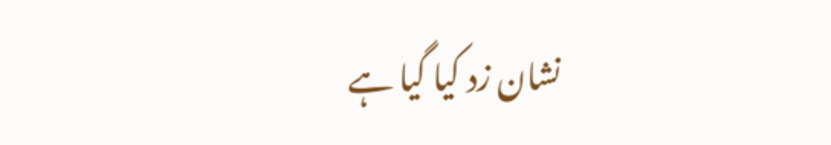نشان زد کیا گیا ہے